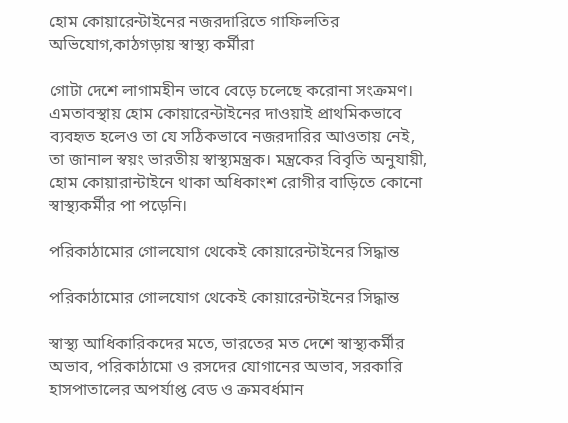হোম কোয়ারেন্টাইনের নজরদারিতে গাফিলতির অভিযোগ,কাঠগড়ায় স্বাস্থ্য কর্মীরা

গোটা দেশে লাগামহীন ভাবে বেড়ে চলেছে করোনা সংক্রমণ। এমতাবস্থায় হোম কোয়ারেন্টাইনের দাওয়াই প্রাথমিকভাবে ব্যবহৃত হলেও তা যে সঠিকভাবে নজরদারির আওতায় নেই, তা জানাল স্বয়ং ভারতীয় স্বাস্থ্যমন্ত্রক। মন্ত্রকের বিবৃতি অনুযায়ী, হোম কোয়ারান্টাইনে থাকা অধিকাংশ রোগীর বাড়িতে কোনো স্বাস্থ্যকর্মীর পা পড়েনি।

পরিকাঠামোর গোলযোগ থেকেই কোয়ারেন্টাইনের সিদ্ধান্ত

পরিকাঠামোর গোলযোগ থেকেই কোয়ারেন্টাইনের সিদ্ধান্ত

স্বাস্থ্য আধিকারিকদের মতে, ভারতের মত দেশে স্বাস্থ্যকর্মীর অভাব, পরিকাঠামো ও রসদের যোগানের অভাব, সরকারি হাসপাতালের অপর্যাপ্ত বেড ও ক্রমবর্ধমান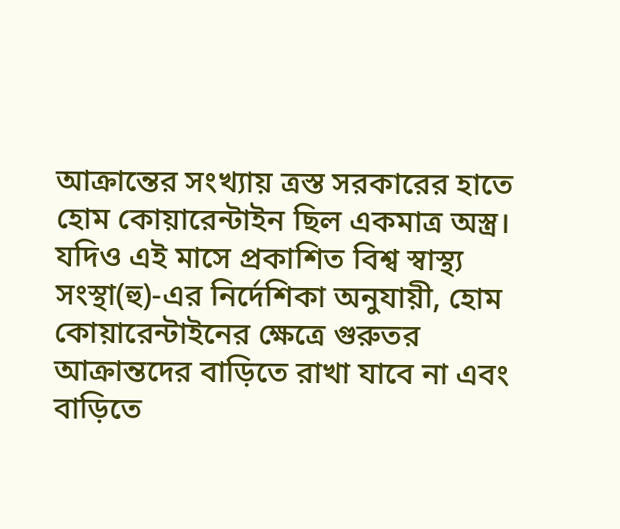আক্রান্তের সংখ্যায় ত্রস্ত সরকারের হাতে হোম কোয়ারেন্টাইন ছিল একমাত্র অস্ত্র। যদিও এই মাসে প্রকাশিত বিশ্ব স্বাস্থ্য সংস্থা(হু)-এর নির্দেশিকা অনুযায়ী, হোম কোয়ারেন্টাইনের ক্ষেত্রে গুরুতর আক্রান্তদের বাড়িতে রাখা যাবে না এবং বাড়িতে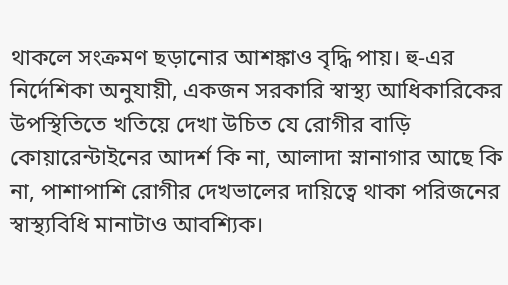থাকলে সংক্রমণ ছড়ানোর আশঙ্কাও বৃদ্ধি পায়। হু-এর নির্দেশিকা অনুযায়ী, একজন সরকারি স্বাস্থ্য আধিকারিকের উপস্থিতিতে খতিয়ে দেখা উচিত যে রোগীর বাড়ি কোয়ারেন্টাইনের আদর্শ কি না, আলাদা স্নানাগার আছে কি না, পাশাপাশি রোগীর দেখভালের দায়িত্বে থাকা পরিজনের স্বাস্থ্যবিধি মানাটাও আবশ্যিক।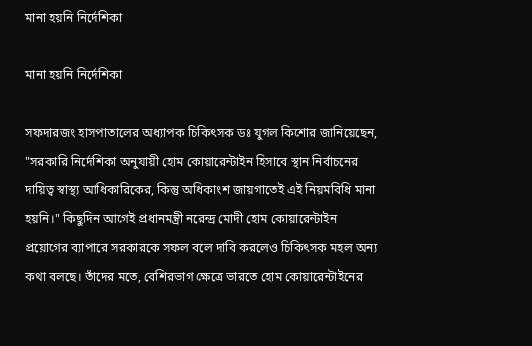মানা হয়নি নির্দেশিকা

মানা হয়নি নির্দেশিকা

সফদারজং হাসপাতালের অধ্যাপক চিকিৎসক ডঃ যুগল কিশোর জানিয়েছেন, "সরকারি নির্দেশিকা অনুযায়ী হোম কোয়ারেন্টাইন হিসাবে স্থান নির্বাচনের দায়িত্ব স্বাস্থ্য আধিকারিকের, কিন্তু অধিকাংশ জায়গাতেই এই নিয়মবিধি মানা হয়নি।" কিছুদিন আগেই প্রধানমন্ত্রী নরেন্দ্র মোদী হোম কোয়ারেন্টাইন প্রয়োগের ব্যাপারে সরকারকে সফল বলে দাবি করলেও চিকিৎসক মহল অন্য কথা বলছে। তাঁদের মতে, বেশিরভাগ ক্ষেত্রে ভারতে হোম কোয়ারেন্টাইনের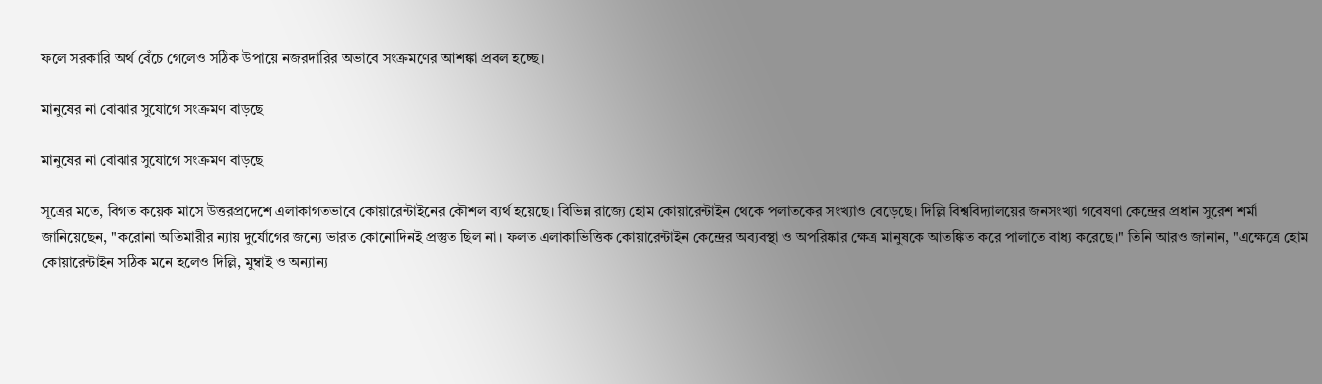ফলে সরকারি অর্থ বেঁচে গেলেও সঠিক উপায়ে নজরদারির অভাবে সংক্রমণের আশঙ্কা প্রবল হচ্ছে।

মানুষের না বোঝার সুযোগে সংক্রমণ বাড়ছে

মানুষের না বোঝার সুযোগে সংক্রমণ বাড়ছে

সূত্রের মতে, বিগত কয়েক মাসে উত্তরপ্রদেশে এলাকাগতভাবে কোয়ারেন্টাইনের কৌশল ব্যর্থ হয়েছে। বিভিন্ন রাজ্যে হোম কোয়ারেন্টাইন থেকে পলাতকের সংখ্যাও বেড়েছে। দিল্লি বিশ্ববিদ্যালয়ের জনসংখ্যা গবেষণা কেন্দ্রের প্রধান সুরেশ শর্মা জানিয়েছেন, "করোনা অতিমারীর ন্যায় দুর্যোগের জন্যে ভারত কোনোদিনই প্ৰস্তুত ছিল না। ফলত এলাকাভিত্তিক কোয়ারেন্টাইন কেন্দ্রের অব্যবস্থা ও অপরিষ্কার ক্ষেত্র মানুষকে আতঙ্কিত করে পালাতে বাধ্য করেছে।" তিনি আরও জানান, "এক্ষেত্রে হোম কোয়ারেন্টাইন সঠিক মনে হলেও দিল্লি, মুম্বাই ও অন্যান্য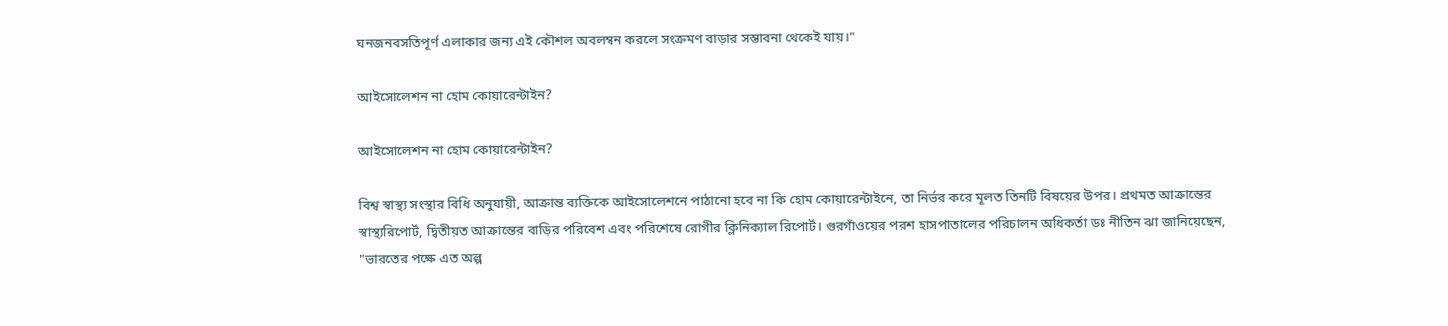ঘনজনবসতিপূর্ণ এলাকার জন্য এই কৌশল অবলম্বন করলে সংক্রমণ বাড়ার সম্ভাবনা থেকেই যায়।"

আইসোলেশন না হোম কোয়ারেন্টাইন?

আইসোলেশন না হোম কোয়ারেন্টাইন?

বিশ্ব স্বাস্থ্য সংস্থার বিধি অনুযায়ী, আক্রান্ত ব্যক্তিকে আইসোলেশনে পাঠানো হবে না কি হোম কোয়ারেন্টাইনে, তা নির্ভর করে মূলত তিনটি বিষয়ের উপর। প্রথমত আক্রান্তের স্বাস্থ্যরিপোর্ট, দ্বিতীয়ত আক্রান্তের বাড়ির পরিবেশ এবং পরিশেষে রোগীর ক্লিনিক্যাল রিপোর্ট। গুরগাঁওয়ের পরশ হাসপাতালের পরিচালন অধিকর্তা ডঃ নীতিন ঝা জানিয়েছেন, "ভারতের পক্ষে এত অল্প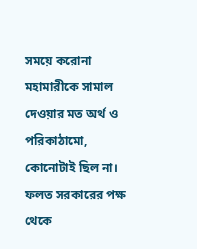সময়ে করোনা মহামারীকে সামাল দেওয়ার মত অর্থ ও পরিকাঠামো, কোনোটাই ছিল না। ফলত সরকারের পক্ষ থেকে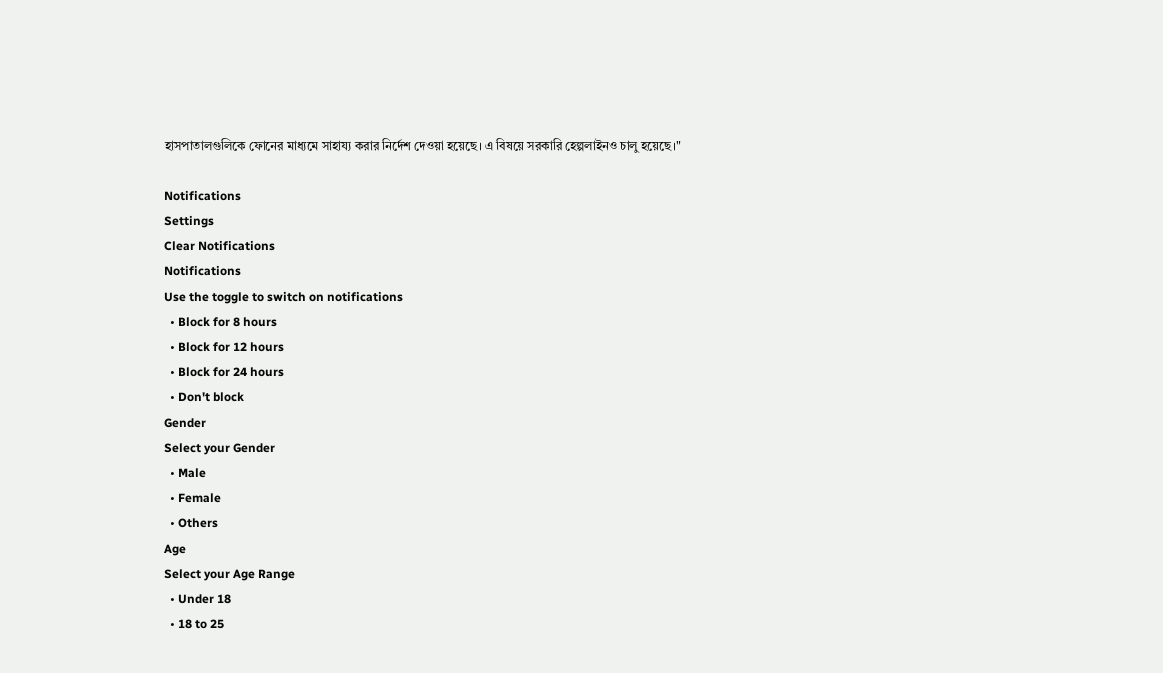হাসপাতালগুলিকে ফোনের মাধ্যমে সাহায্য করার নির্দেশ দেওয়া হয়েছে। এ বিষয়ে সরকারি হেল্পলাইনও চালু হয়েছে।"

Notifications
Settings
Clear Notifications
Notifications
Use the toggle to switch on notifications
  • Block for 8 hours
  • Block for 12 hours
  • Block for 24 hours
  • Don't block
Gender
Select your Gender
  • Male
  • Female
  • Others
Age
Select your Age Range
  • Under 18
  • 18 to 25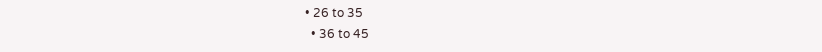• 26 to 35
  • 36 to 45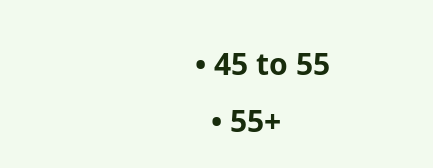• 45 to 55
  • 55+